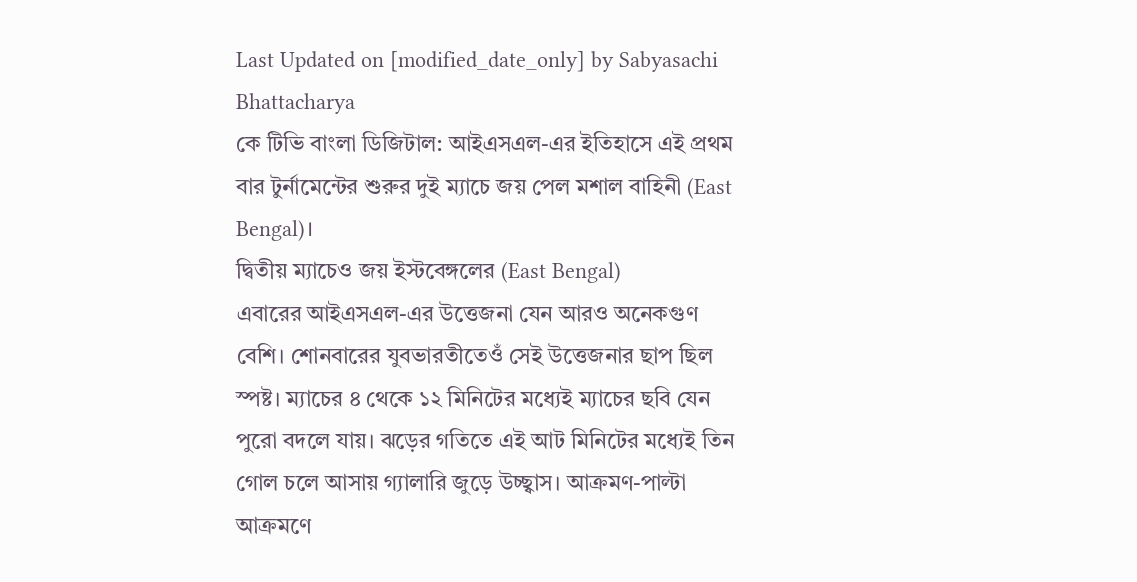Last Updated on [modified_date_only] by Sabyasachi Bhattacharya
কে টিভি বাংলা ডিজিটাল: আইএসএল-এর ইতিহাসে এই প্রথম বার টুর্নামেন্টের শুরুর দুই ম্যাচে জয় পেল মশাল বাহিনী (East Bengal)।
দ্বিতীয় ম্যাচেও জয় ইস্টবেঙ্গলের (East Bengal)
এবারের আইএসএল-এর উত্তেজনা যেন আরও অনেকগুণ বেশি। শোনবারের যুবভারতীতেওঁ সেই উত্তেজনার ছাপ ছিল স্পষ্ট। ম্যাচের ৪ থেকে ১২ মিনিটের মধ্যেই ম্যাচের ছবি যেন পুরো বদলে যায়। ঝড়ের গতিতে এই আট মিনিটের মধ্যেই তিন গোল চলে আসায় গ্যালারি জুড়ে উচ্ছ্বাস। আক্রমণ-পাল্টা আক্রমণে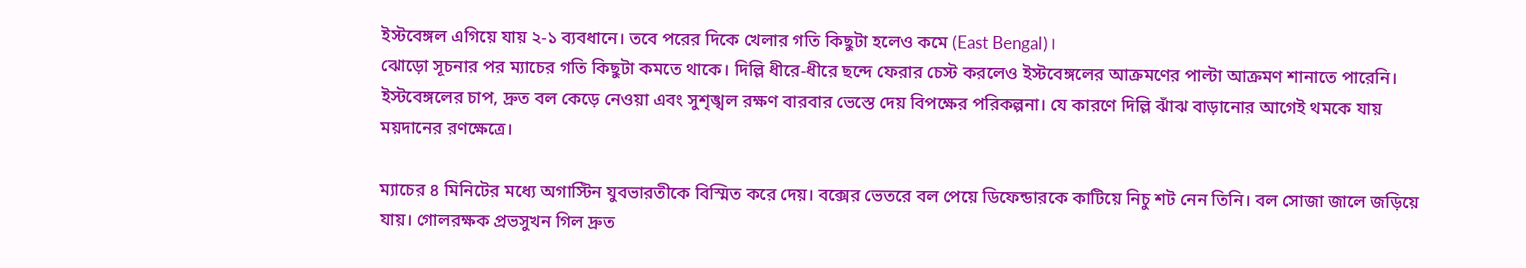ইস্টবেঙ্গল এগিয়ে যায় ২-১ ব্যবধানে। তবে পরের দিকে খেলার গতি কিছুটা হলেও কমে (East Bengal)।
ঝোড়ো সূচনার পর ম্যাচের গতি কিছুটা কমতে থাকে। দিল্লি ধীরে-ধীরে ছন্দে ফেরার চেস্ট করলেও ইস্টবেঙ্গলের আক্রমণের পাল্টা আক্রমণ শানাতে পারেনি। ইস্টবেঙ্গলের চাপ, দ্রুত বল কেড়ে নেওয়া এবং সুশৃঙ্খল রক্ষণ বারবার ভেস্তে দেয় বিপক্ষের পরিকল্পনা। যে কারণে দিল্লি ঝাঁঝ বাড়ানোর আগেই থমকে যায় ময়দানের রণক্ষেত্রে।

ম্যাচের ৪ মিনিটের মধ্যে অগাস্টিন যুবভারতীকে বিস্মিত করে দেয়। বক্সের ভেতরে বল পেয়ে ডিফেন্ডারকে কাটিয়ে নিচু শট নেন তিনি। বল সোজা জালে জড়িয়ে যায়। গোলরক্ষক প্রভসুখন গিল দ্রুত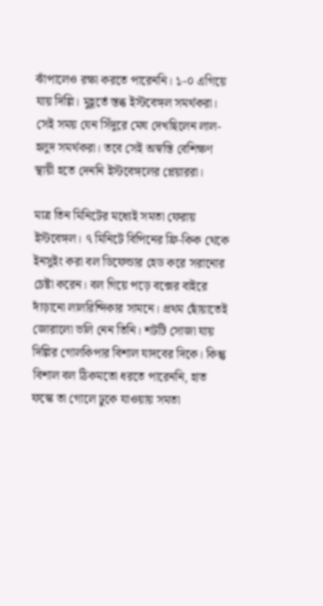ঝাঁপালেও রক্ষা করতে পারেননি। ১-০ এগিয়ে যায় দিল্লি। মুহূর্তে স্তব্ধ ইস্টবেঙ্গল সমর্থকরা। সেই সময় যেন সিঁদুরে মেঘ দেখছিলেন লাল-হলুদ সমর্থকরা। তবে সেই অস্বস্তি বেশিক্ষণ স্থায়ী হতে দেননি ইস্টবেঙ্গলের প্লেয়াররা।

মাত্র তিন মিনিটের মধ্যেই সমতা ফেরায় ইস্টবেঙ্গল। ৭ মিনিটে বিপিনের ফ্রি-কিক থেকে ইনসুইং করা বল ডিফেন্ডার হেড করে সরানোর চেষ্টা করেন। বল গিয়ে পড়ে বক্সের বাইরে দাঁড়ানো লালরিন্দিকার সামনে। প্রথম ছোঁয়াতেই জোরালো ভলি নেন তিনি। শটটি সোজা যায় দিল্লির গোলকিপার বিশাল যাদবের দিকে। কিন্তু বিশাল বল ঠিকমতো ধরতে পারেননি, হাত ফস্কে তা গোলে ঢুকে যাওয়ায় সমতা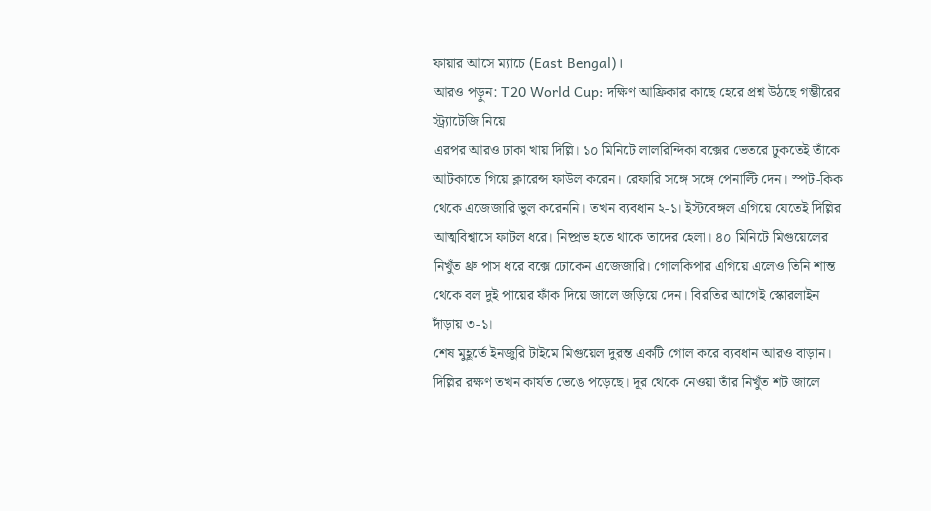ফায়ার আসে ম্যাচে (East Bengal)।
আরও পড়ুন: T20 World Cup: দক্ষিণ আফ্রিকার কাছে হেরে প্রশ্ন উঠছে গম্ভীরের স্ট্র্যাটেজি নিয়ে
এরপর আরও ঢাকা খায় দিল্লি। ১০ মিনিটে লালরিন্দিকা বক্সের ভেতরে ঢুকতেই তাঁকে আটকাতে গিয়ে ক্লারেন্স ফাউল করেন। রেফারি সঙ্গে সঙ্গে পেনাল্টি দেন। স্পট-কিক থেকে এজেজারি ভুল করেননি। তখন ব্যবধান ২-১। ইস্টবেঙ্গল এগিয়ে যেতেই দিল্লির আত্মবিশ্বাসে ফাটল ধরে। নিষ্প্রভ হতে থাকে তাদের হেলা। ৪০ মিনিটে মিগুয়েলের নিখুঁত থ্রু পাস ধরে বক্সে ঢোকেন এজেজারি। গোলকিপার এগিয়ে এলেও তিনি শান্ত থেকে বল দুই পায়ের ফাঁক দিয়ে জালে জড়িয়ে দেন। বিরতির আগেই স্কোরলাইন দাঁড়ায় ৩-১।
শেষ মুহূর্তে ইনজুরি টাইমে মিগুয়েল দুরন্ত একটি গোল করে ব্যবধান আরও বাড়ান। দিল্লির রক্ষণ তখন কার্যত ভেঙে পড়েছে। দূর থেকে নেওয়া তাঁর নিখুঁত শট জালে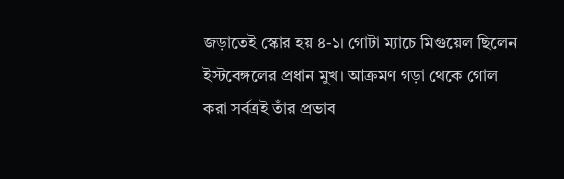জড়াতেই স্কোর হয় ৪-১। গোটা ম্যাচে মিগুয়েল ছিলেন ইস্টবেঙ্গলের প্রধান মুখ। আক্রমণ গড়া থেকে গোল করা সর্বত্রই তাঁর প্রভাব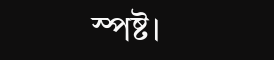স্পষ্ট।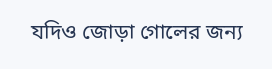যদিও জোড়া গোলের জন্য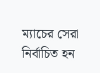ম্যাচের সেরা নির্বাচিত হন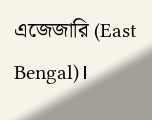এজেজারি (East Bengal)।